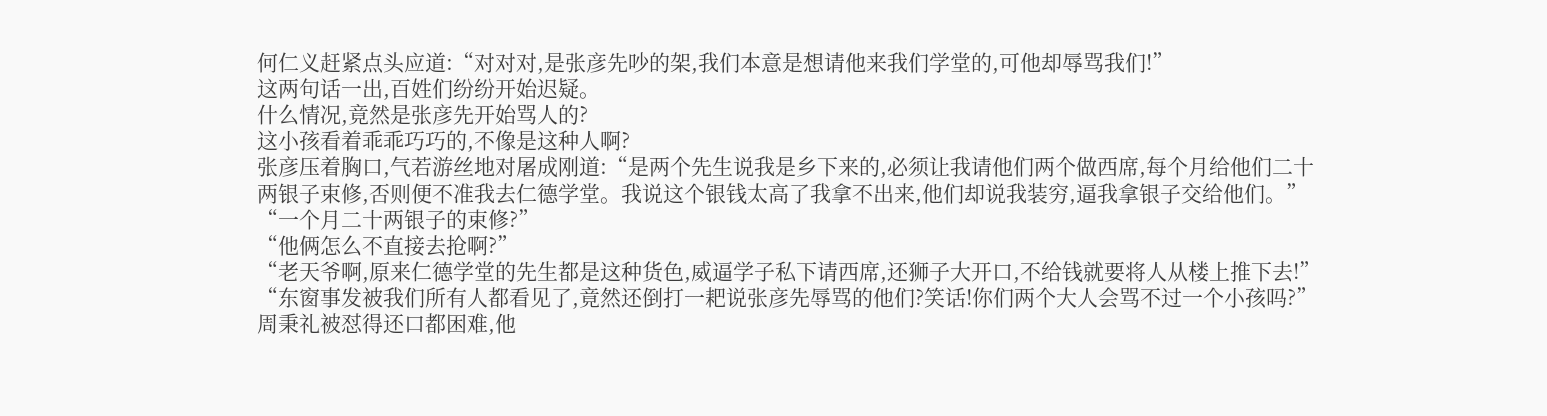何仁义赶紧点头应道:“对对对,是张彦先吵的架,我们本意是想请他来我们学堂的,可他却辱骂我们!”
这两句话一出,百姓们纷纷开始迟疑。
什么情况,竟然是张彦先开始骂人的?
这小孩看着乖乖巧巧的,不像是这种人啊?
张彦压着胸口,气若游丝地对屠成刚道:“是两个先生说我是乡下来的,必须让我请他们两个做西席,每个月给他们二十两银子束修,否则便不准我去仁德学堂。我说这个银钱太高了我拿不出来,他们却说我装穷,逼我拿银子交给他们。”
“一个月二十两银子的束修?”
“他俩怎么不直接去抢啊?”
“老天爷啊,原来仁德学堂的先生都是这种货色,威逼学子私下请西席,还狮子大开口,不给钱就要将人从楼上推下去!”
“东窗事发被我们所有人都看见了,竟然还倒打一耙说张彦先辱骂的他们?笑话!你们两个大人会骂不过一个小孩吗?”
周秉礼被怼得还口都困难,他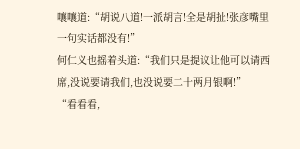嚷嚷道:“胡说八道!一派胡言!全是胡扯!张彦嘴里一句实话都没有!”
何仁义也摇着头道:“我们只是提议让他可以请西席,没说要请我们,也没说要二十两月银啊!”
“看看看,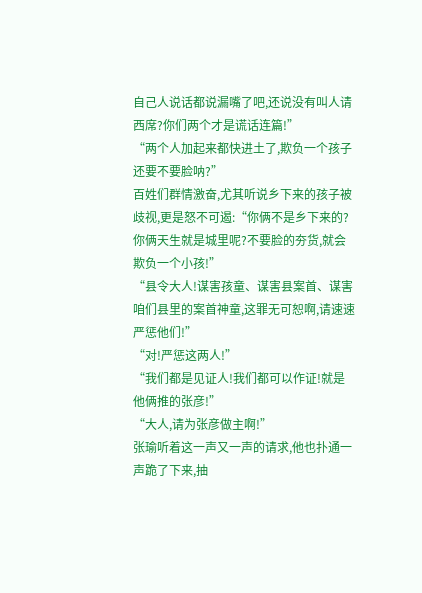自己人说话都说漏嘴了吧,还说没有叫人请西席?你们两个才是谎话连篇!”
“两个人加起来都快进土了,欺负一个孩子还要不要脸呐?”
百姓们群情激奋,尤其听说乡下来的孩子被歧视,更是怒不可遏:“你俩不是乡下来的?你俩天生就是城里呢?不要脸的夯货,就会欺负一个小孩!”
“县令大人!谋害孩童、谋害县案首、谋害咱们县里的案首神童,这罪无可恕啊,请速速严惩他们!”
“对!严惩这两人!”
“我们都是见证人!我们都可以作证!就是他俩推的张彦!”
“大人,请为张彦做主啊!”
张瑜听着这一声又一声的请求,他也扑通一声跪了下来,抽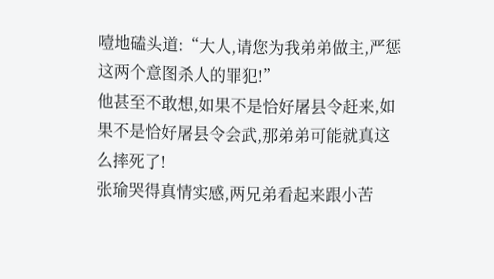噎地磕头道:“大人,请您为我弟弟做主,严惩这两个意图杀人的罪犯!”
他甚至不敢想,如果不是恰好屠县令赶来,如果不是恰好屠县令会武,那弟弟可能就真这么摔死了!
张瑜哭得真情实感,两兄弟看起来跟小苦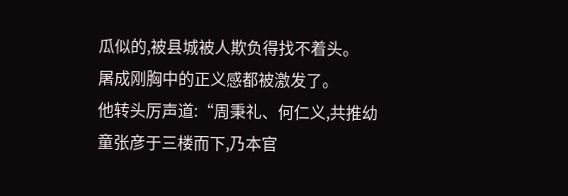瓜似的,被县城被人欺负得找不着头。
屠成刚胸中的正义感都被激发了。
他转头厉声道:“周秉礼、何仁义,共推幼童张彦于三楼而下,乃本官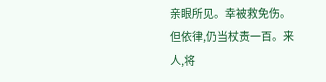亲眼所见。幸被救免伤。但依律,仍当杖责一百。来人,将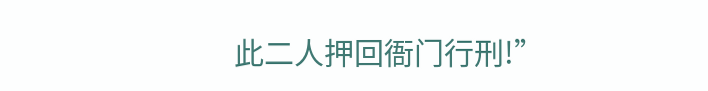此二人押回衙门行刑!”